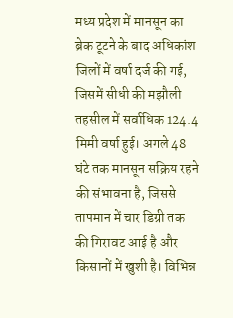मध्य प्रदेश में मानसून का ब्रेक टूटने के बाद अधिकांश जिलों में वर्षा दर्ज की गई, जिसमें सीधी की मझौली तहसील में सर्वाधिक 124.4 मिमी वर्षा हुई। अगले 48 घंटे तक मानसून सक्रिय रहने की संभावना है, जिससे तापमान में चार डिग्री तक की गिरावट आई है और किसानों में खुशी है। विभिन्न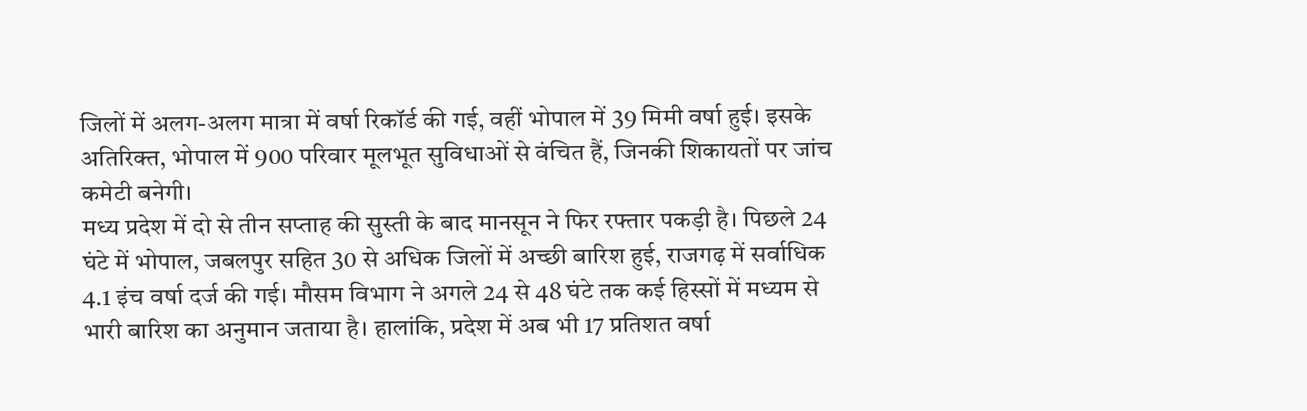जिलों में अलग-अलग मात्रा में वर्षा रिकॉर्ड की गई, वहीं भोपाल में 39 मिमी वर्षा हुई। इसके अतिरिक्त, भोपाल में 900 परिवार मूलभूत सुविधाओं से वंचित हैं, जिनकी शिकायतों पर जांच कमेटी बनेगी।
मध्य प्रदेश में दो से तीन सप्ताह की सुस्ती के बाद मानसून ने फिर रफ्तार पकड़ी है। पिछले 24 घंटे में भोपाल, जबलपुर सहित 30 से अधिक जिलों में अच्छी बारिश हुई, राजगढ़ में सर्वाधिक 4.1 इंच वर्षा दर्ज की गई। मौसम विभाग ने अगले 24 से 48 घंटे तक कई हिस्सों में मध्यम से भारी बारिश का अनुमान जताया है। हालांकि, प्रदेश में अब भी 17 प्रतिशत वर्षा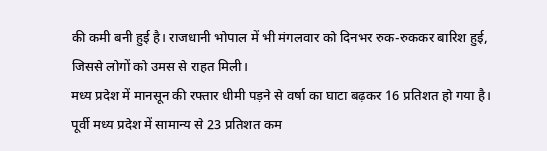की कमी बनी हुई है। राजधानी भोपाल में भी मंगलवार को दिनभर रुक-रुककर बारिश हुई, जिससे लोगों को उमस से राहत मिली।
मध्य प्रदेश में मानसून की रफ्तार धीमी पड़ने से वर्षा का घाटा बढ़कर 16 प्रतिशत हो गया है। पूर्वी मध्य प्रदेश में सामान्य से 23 प्रतिशत कम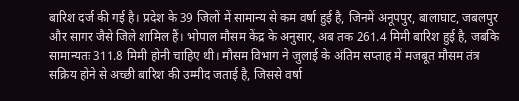बारिश दर्ज की गई है। प्रदेश के 39 जिलों में सामान्य से कम वर्षा हुई है, जिनमें अनूपपुर, बालाघाट, जबलपुर और सागर जैसे जिले शामिल हैं। भोपाल मौसम केंद्र के अनुसार, अब तक 261.4 मिमी बारिश हुई है, जबकि सामान्यतः 311.8 मिमी होनी चाहिए थी। मौसम विभाग ने जुलाई के अंतिम सप्ताह में मजबूत मौसम तंत्र सक्रिय होने से अच्छी बारिश की उम्मीद जताई है, जिससे वर्षा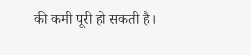की कमी पूरी हो सकती है।